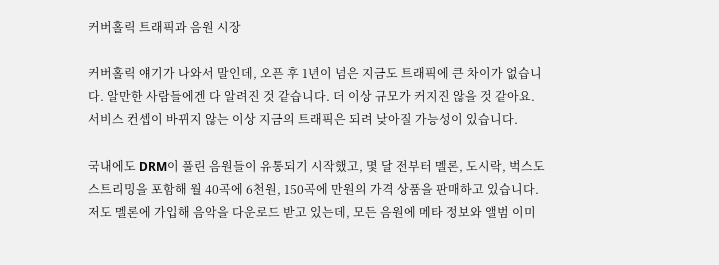커버홀릭 트래픽과 음원 시장

커버홀릭 얘기가 나와서 말인데, 오픈 후 1년이 넘은 지금도 트래픽에 큰 차이가 없습니다. 알만한 사람들에겐 다 알려진 것 같습니다. 더 이상 규모가 커지진 않을 것 같아요. 서비스 컨셉이 바뀌지 않는 이상 지금의 트래픽은 되려 낮아질 가능성이 있습니다.

국내에도 DRM이 풀린 음원들이 유통되기 시작했고, 몇 달 전부터 멜론, 도시락, 벅스도 스트리밍을 포함해 월 40곡에 6천원, 150곡에 만원의 가격 상품을 판매하고 있습니다. 저도 멜론에 가입해 음악을 다운로드 받고 있는데, 모든 음원에 메타 정보와 앨범 이미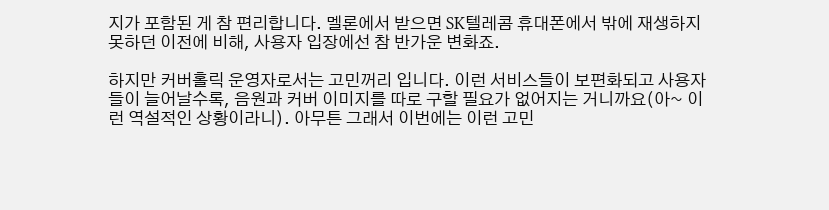지가 포함된 게 참 편리합니다. 멜론에서 받으면 SK텔레콤 휴대폰에서 밖에 재생하지 못하던 이전에 비해, 사용자 입장에선 참 반가운 변화죠.

하지만 커버홀릭 운영자로서는 고민꺼리 입니다. 이런 서비스들이 보편화되고 사용자들이 늘어날수록, 음원과 커버 이미지를 따로 구할 필요가 없어지는 거니까요(아~ 이런 역설적인 상황이라니). 아무튼 그래서 이번에는 이런 고민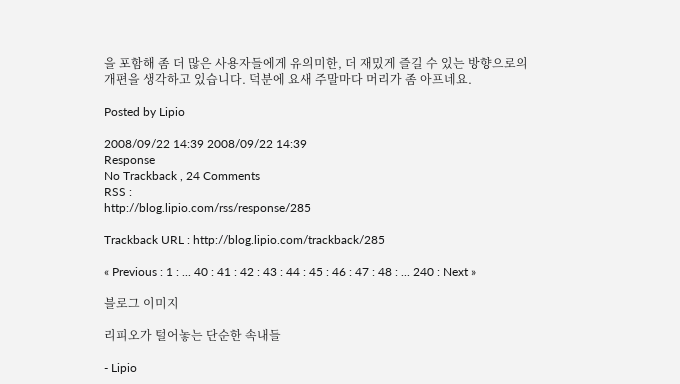을 포함해 좀 더 많은 사용자들에게 유의미한, 더 재밌게 즐길 수 있는 방향으로의 개편을 생각하고 있습니다. 덕분에 요새 주말마다 머리가 좀 아프네요.

Posted by Lipio

2008/09/22 14:39 2008/09/22 14:39
Response
No Trackback , 24 Comments
RSS :
http://blog.lipio.com/rss/response/285

Trackback URL : http://blog.lipio.com/trackback/285

« Previous : 1 : ... 40 : 41 : 42 : 43 : 44 : 45 : 46 : 47 : 48 : ... 240 : Next »

블로그 이미지

리피오가 털어놓는 단순한 속내들

- Lipio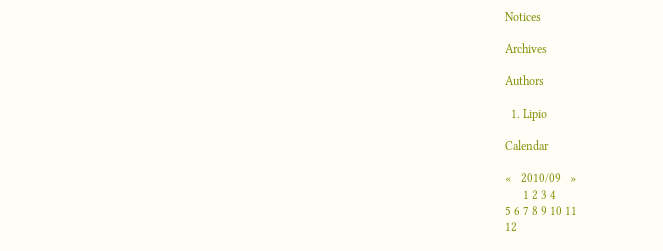Notices

Archives

Authors

  1. Lipio

Calendar

«   2010/09   »
      1 2 3 4
5 6 7 8 9 10 11
12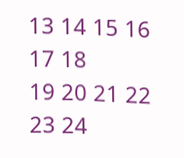13 14 15 16 17 18
19 20 21 22 23 24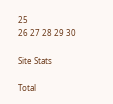25
26 27 28 29 30

Site Stats

Total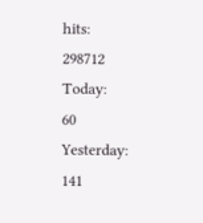hits:
298712
Today:
60
Yesterday:
141